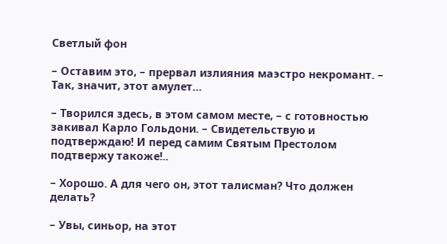Светлый фон

– Оставим это, – прервал излияния маэстро некромант. – Так, значит, этот амулет…

– Творился здесь, в этом самом месте, – с готовностью закивал Карло Гольдони. – Свидетельствую и подтверждаю! И перед самим Святым Престолом подтвержу такоже!..

– Хорошо. А для чего он, этот талисман? Что должен делать?

– Увы, синьор, на этот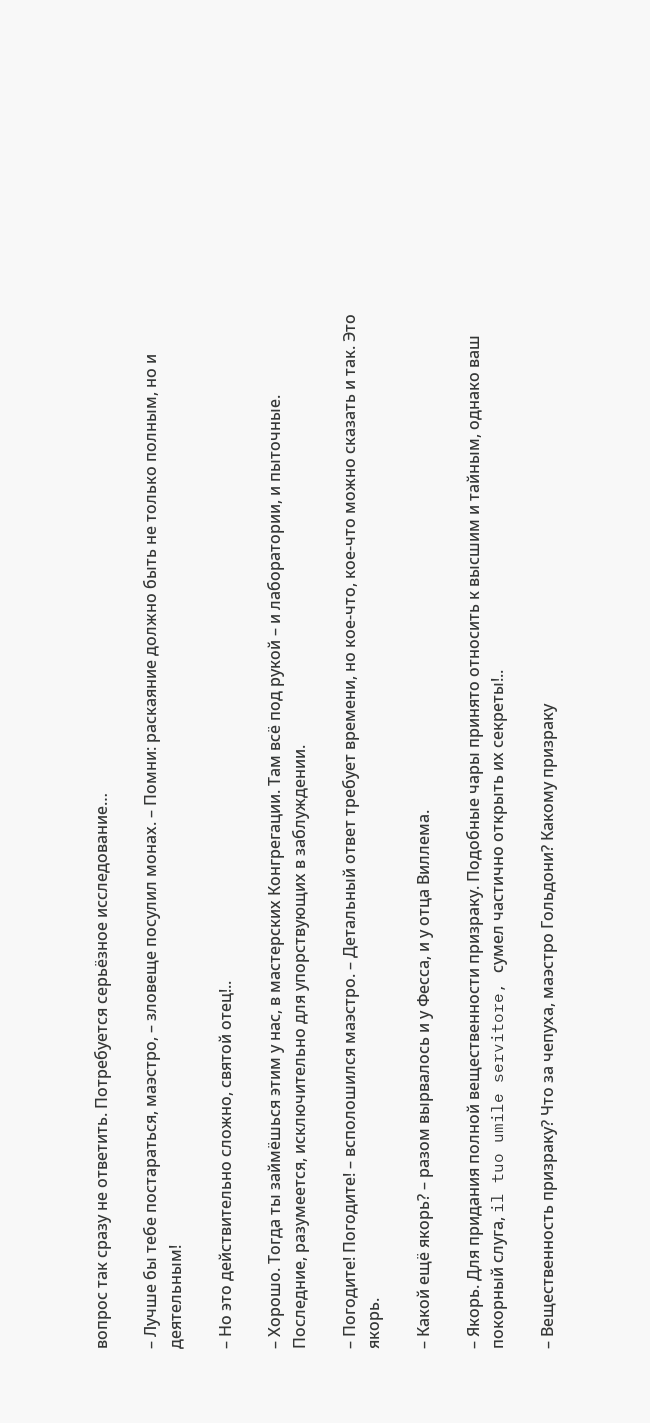вопрос так сразу не ответить. Потребуется серьёзное исследование…

– Лучше бы тебе постараться, маэстро, – зловеще посулил монах. – Помни: раскаяние должно быть не только полным, но и деятельным!

– Но это действительно сложно, святой отец!..

– Хорошо. Тогда ты займёшься этим у нас, в мастерских Конгрегации. Там всё под рукой – и лаборатории, и пыточные. Последние, разумеется, исключительно для упорствующих в заблуждении.

– Погодите! Погодите! – всполошился маэстро. – Детальный ответ требует времени, но кое-что, кое-что можно сказать и так. Это якорь.

– Какой ещё якорь? – разом вырвалось и у Фесса, и у отца Виллема.

– Якорь. Для придания полной вещественности призраку. Подобные чары принято относить к высшим и тайным, однако ваш покорный слуга, il tuo umile servitore, сумел частично открыть их секреты!..

– Вещественность призраку? Что за чепуха, маэстро Гольдони? Какому призраку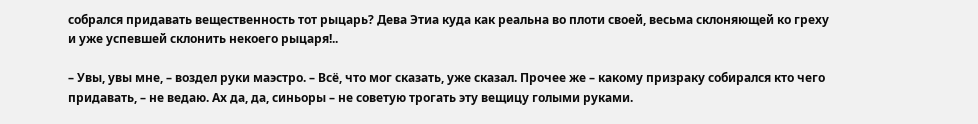собрался придавать вещественность тот рыцарь? Дева Этиа куда как реальна во плоти своей, весьма склоняющей ко греху и уже успевшей склонить некоего рыцаря!..

– Увы, увы мне, – воздел руки маэстро. – Всё, что мог сказать, уже сказал. Прочее же – какому призраку собирался кто чего придавать, – не ведаю. Ах да, да, синьоры – не советую трогать эту вещицу голыми руками.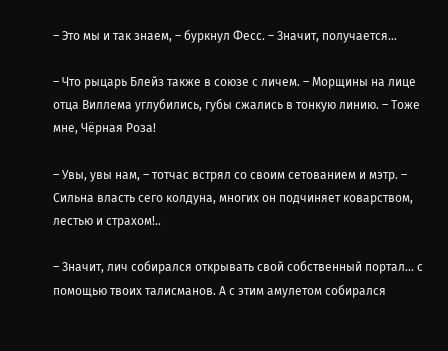– Это мы и так знаем, – буркнул Фесс. – Значит, получается…

– Что рыцарь Блейз также в союзе с личем. – Морщины на лице отца Виллема углубились, губы сжались в тонкую линию. – Тоже мне, Чёрная Роза!

– Увы, увы нам, – тотчас встрял со своим сетованием и мэтр. – Сильна власть сего колдуна, многих он подчиняет коварством, лестью и страхом!..

– Значит, лич собирался открывать свой собственный портал… с помощью твоих талисманов. А с этим амулетом собирался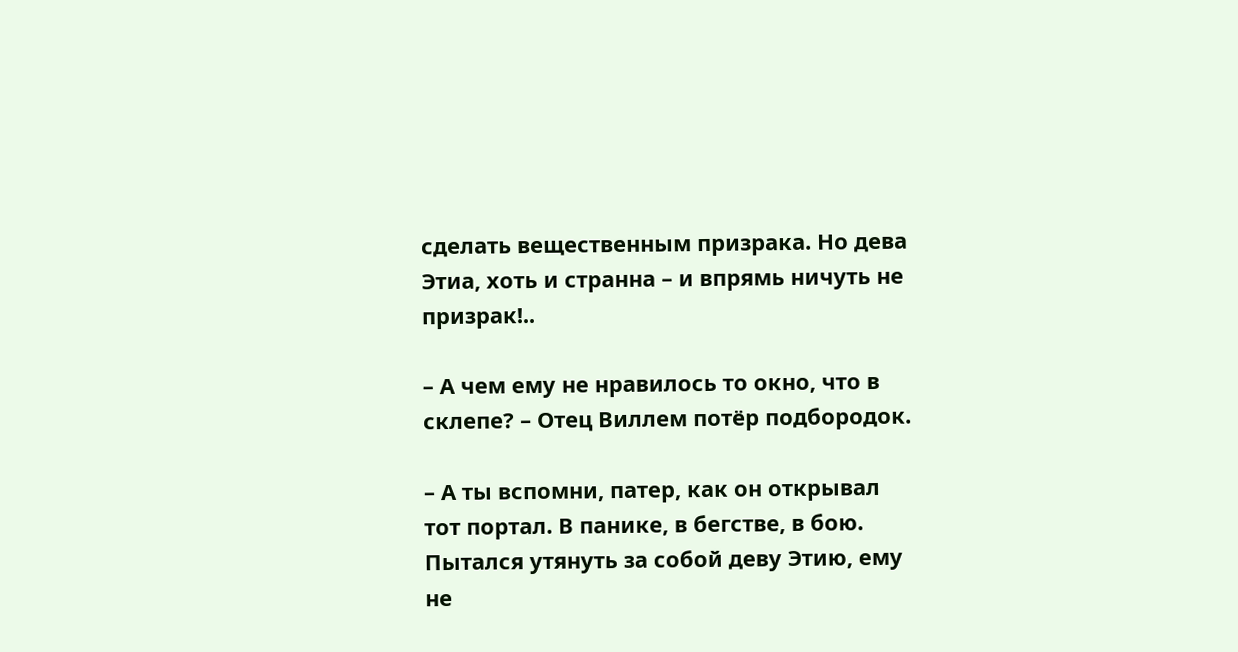сделать вещественным призрака. Но дева Этиа, хоть и странна – и впрямь ничуть не призрак!..

– А чем ему не нравилось то окно, что в склепе? – Отец Виллем потёр подбородок.

– А ты вспомни, патер, как он открывал тот портал. В панике, в бегстве, в бою. Пытался утянуть за собой деву Этию, ему не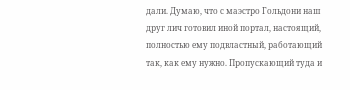дали. Думаю, что с маэстро Гольдони наш друг лич готовил иной портал, настоящий, полностью ему подвластный, работающий так, как ему нужно. Пропускающий туда и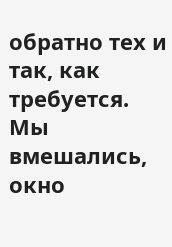обратно тех и так, как требуется. Мы вмешались, окно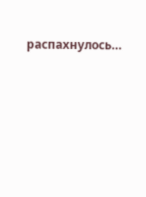распахнулось…